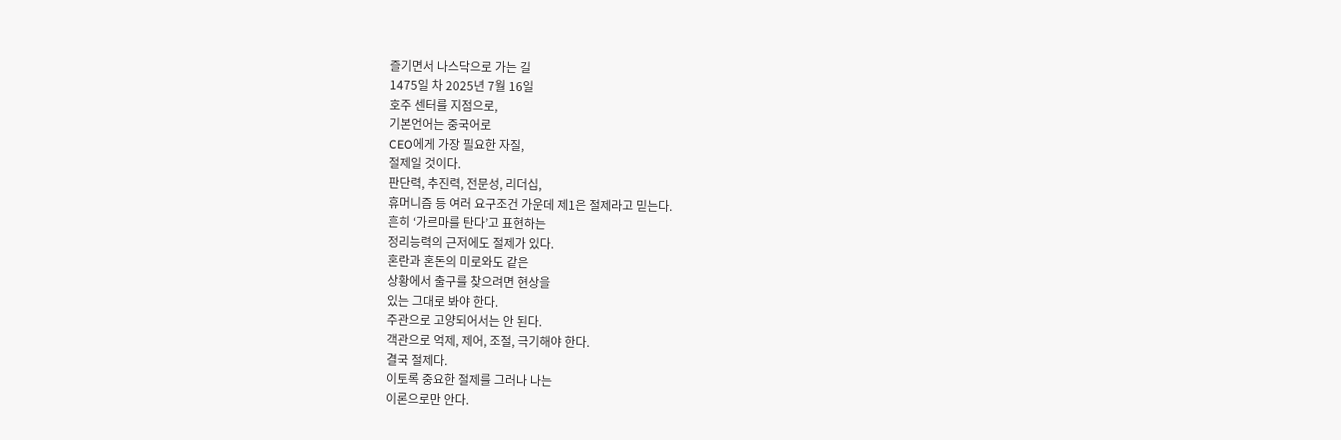즐기면서 나스닥으로 가는 길
1475일 차 2025년 7월 16일
호주 센터를 지점으로,
기본언어는 중국어로
CEO에게 가장 필요한 자질,
절제일 것이다.
판단력, 추진력, 전문성, 리더십,
휴머니즘 등 여러 요구조건 가운데 제1은 절제라고 믿는다.
흔히 ‘가르마를 탄다’고 표현하는
정리능력의 근저에도 절제가 있다.
혼란과 혼돈의 미로와도 같은
상황에서 출구를 찾으려면 현상을
있는 그대로 봐야 한다.
주관으로 고양되어서는 안 된다.
객관으로 억제, 제어, 조절, 극기해야 한다.
결국 절제다.
이토록 중요한 절제를 그러나 나는
이론으로만 안다.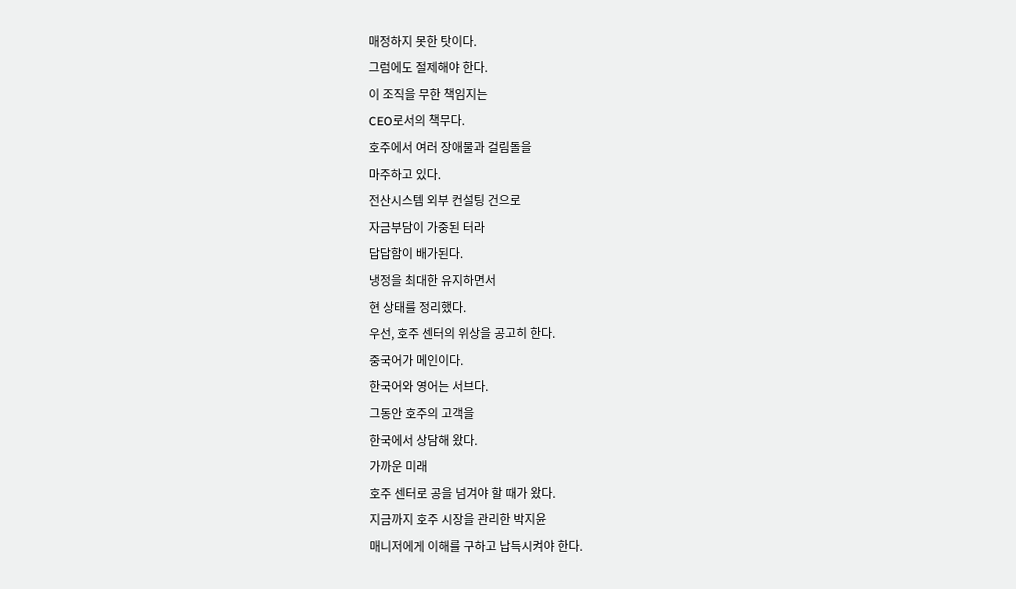매정하지 못한 탓이다.
그럼에도 절제해야 한다.
이 조직을 무한 책임지는
CEO로서의 책무다.
호주에서 여러 장애물과 걸림돌을
마주하고 있다.
전산시스템 외부 컨설팅 건으로
자금부담이 가중된 터라
답답함이 배가된다.
냉정을 최대한 유지하면서
현 상태를 정리했다.
우선, 호주 센터의 위상을 공고히 한다.
중국어가 메인이다.
한국어와 영어는 서브다.
그동안 호주의 고객을
한국에서 상담해 왔다.
가까운 미래
호주 센터로 공을 넘겨야 할 때가 왔다.
지금까지 호주 시장을 관리한 박지윤
매니저에게 이해를 구하고 납득시켜야 한다.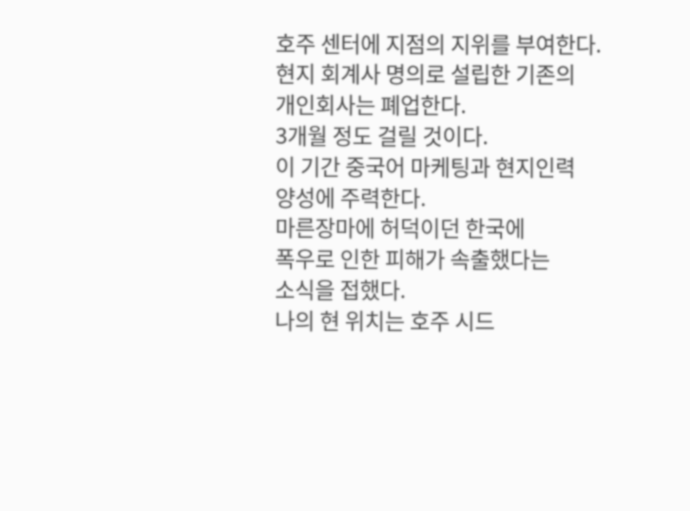호주 센터에 지점의 지위를 부여한다.
현지 회계사 명의로 설립한 기존의
개인회사는 폐업한다.
3개월 정도 걸릴 것이다.
이 기간 중국어 마케팅과 현지인력
양성에 주력한다.
마른장마에 허덕이던 한국에
폭우로 인한 피해가 속출했다는
소식을 접했다.
나의 현 위치는 호주 시드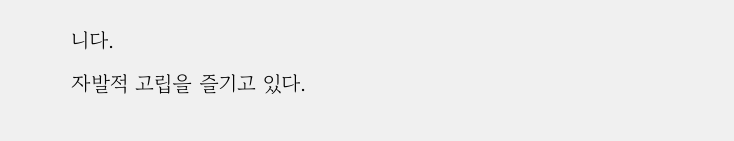니다.
자발적 고립을 즐기고 있다.